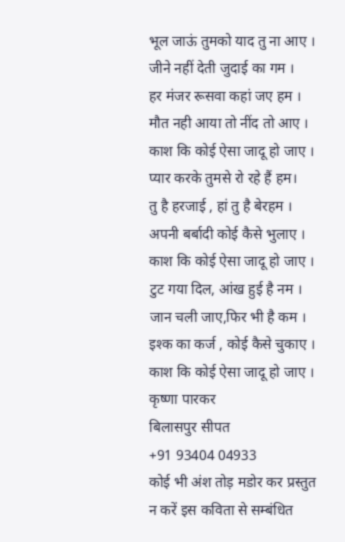भूल जाऊं तुमको याद तु ना आए ।
जीने नहीं देती जुदाई का गम ।
हर मंजर रूसवा कहां जए हम ।
मौत नही आया तो नींद तो आए ।
काश कि कोई ऐसा जादू हो जाए ।
प्यार करके तुमसे रो रहे हैं हम।
तु है हरजाई , हां तु है बेरहम ।
अपनी बर्बादी कोई कैसे भुलाए ।
काश कि कोई ऐसा जादू हो जाए ।
टुट गया दिल, आंख हुई है नम ।
जान चली जाए,फिर भी है कम ।
इश्क का कर्ज , कोई कैसे चुकाए ।
काश कि कोई ऐसा जादू हो जाए ।
कृष्णा पारकर
बिलासपुर सीपत
+91 93404 04933
कोई भी अंश तोड़ मडोर कर प्रस्तुत न करें इस कविता से सम्बंधित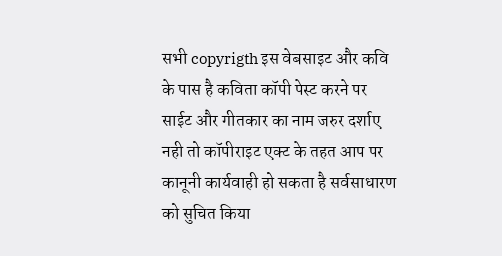सभी copyrigth इस वेबसाइट और कवि के पास है कविता कॉपी पेस्ट करने पर साईट और गीतकार का नाम जरुर दर्शाए नही तो कॉपीराइट एक्ट के तहत आप पर कानूनी कार्यवाही हो सकता है सर्वसाधारण को सुचित किया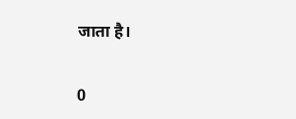जाता है।


0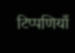टिप्पणियाँ